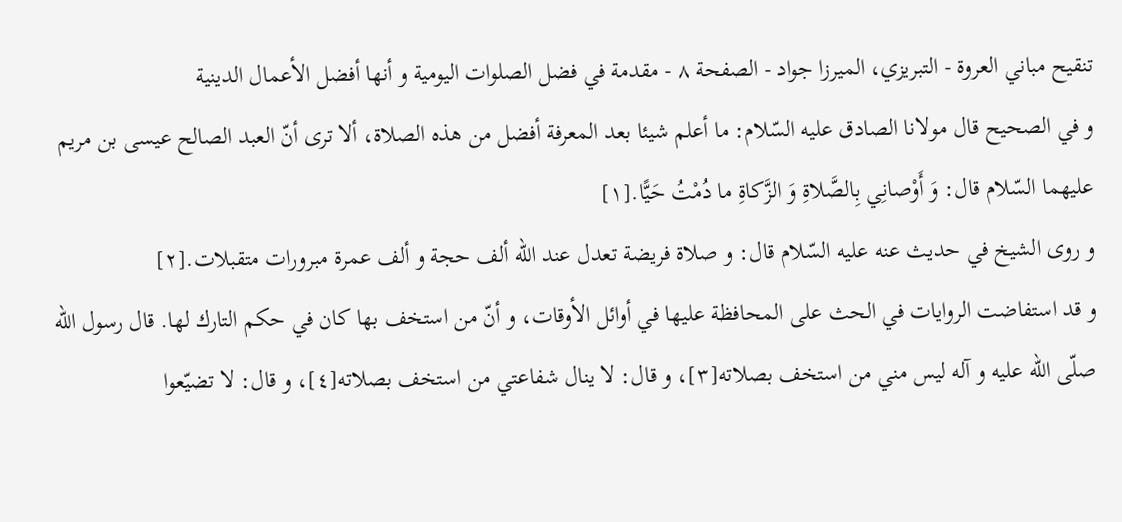تنقيح مباني العروة - التبريزي، الميرزا جواد - الصفحة ٨ - مقدمة في فضل الصلوات اليومية و أنها أفضل الأعمال الدينية
و في الصحيح قال مولانا الصادق عليه السّلام: ما أعلم شيئا بعد المعرفة أفضل من هذه الصلاة، ألا ترى أنّ العبد الصالح عيسى بن مريم عليهما السّلام قال: وَ أَوْصانِي بِالصَّلاةِ وَ الزَّكاةِ ما دُمْتُ حَيًّا.[١]
و روى الشيخ في حديث عنه عليه السّلام قال: و صلاة فريضة تعدل عند اللّه ألف حجة و ألف عمرة مبرورات متقبلات.[٢]
و قد استفاضت الروايات في الحث على المحافظة عليها في أوائل الأوقات، و أنّ من استخف بها كان في حكم التارك لها. قال رسول اللّه صلّى اللّه عليه و آله ليس مني من استخف بصلاته[٣]، و قال: لا ينال شفاعتي من استخف بصلاته[٤]، و قال: لا تضيّعوا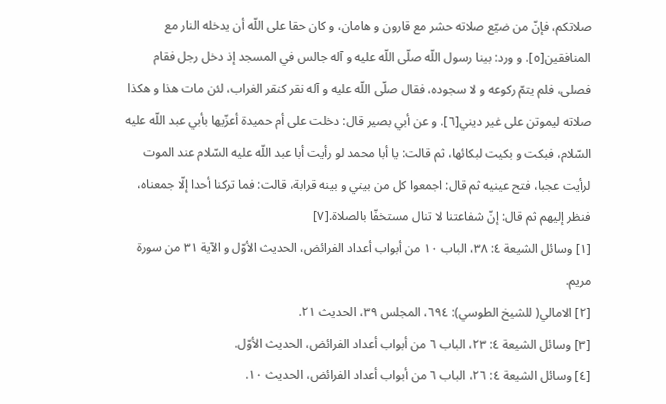صلاتكم، فإنّ من ضيّع صلاته حشر مع قارون و هامان، و كان حقا على اللّه أن يدخله النار مع المنافقين[٥]. و ورد: بينا رسول اللّه صلّى اللّه عليه و آله جالس في المسجد إذ دخل رجل فقام فصلى، فلم يتمّ ركوعه و لا سجوده، فقال صلّى اللّه عليه و آله نقر كنقر الغراب، لئن مات هذا و هكذا صلاته ليموتن على غير ديني[٦]. و عن أبي بصير قال: دخلت على أم حميدة أعزّيها بأبي عبد اللّه عليه السّلام، فبكت و بكيت لبكائها، ثم قالت: يا أبا محمد لو رأيت أبا عبد اللّه عليه السّلام عند الموت لرأيت عجبا، فتح عينيه ثم قال: اجمعوا كل من بيني و بينه قرابة، قالت: فما تركنا أحدا إلّا جمعناه، فنظر إليهم ثم قال: إنّ شفاعتنا لا تنال مستخفّا بالصلاة.[٧]
[١] وسائل الشيعة ٤: ٣٨، الباب ١٠ من أبواب أعداد الفرائض، الحديث الأوّل و الآية ٣١ من سورة مريم.
[٢] الامالي( للشيخ الطوسي): ٦٩٤، المجلس ٣٩، الحديث ٢١.
[٣] وسائل الشيعة ٤: ٢٣، الباب ٦ من أبواب أعداد الفرائض، الحديث الأوّل.
[٤] وسائل الشيعة ٤: ٢٦، الباب ٦ من أبواب أعداد الفرائض، الحديث ١٠.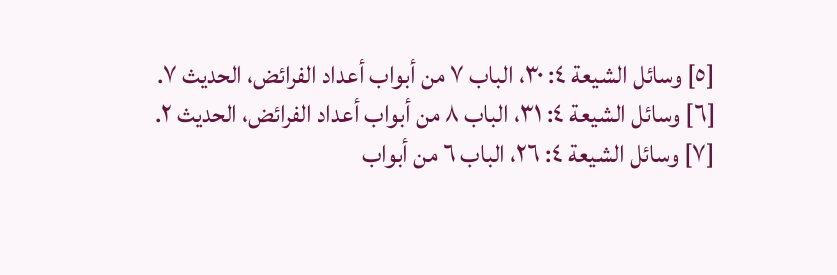[٥] وسائل الشيعة ٤: ٣٠، الباب ٧ من أبواب أعداد الفرائض، الحديث ٧.
[٦] وسائل الشيعة ٤: ٣١، الباب ٨ من أبواب أعداد الفرائض، الحديث ٢.
[٧] وسائل الشيعة ٤: ٢٦، الباب ٦ من أبواب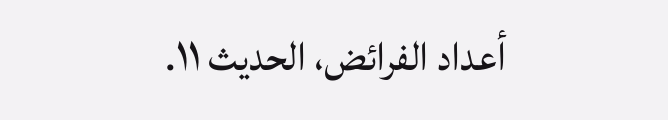أعداد الفرائض، الحديث ١١.